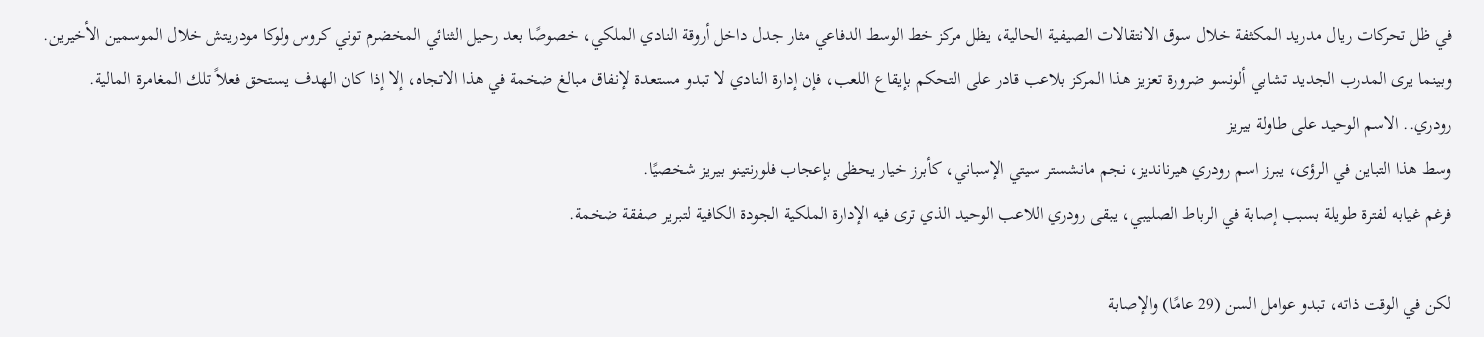في ظل تحركات ريال مدريد المكثفة خلال سوق الانتقالات الصيفية الحالية، يظل مركز خط الوسط الدفاعي مثار جدل داخل أروقة النادي الملكي، خصوصًا بعد رحيل الثنائي المخضرم توني كروس ولوكا مودريتش خلال الموسمين الأخيرين.
وبينما يرى المدرب الجديد تشابي ألونسو ضرورة تعزيز هذا المركز بلاعب قادر على التحكم بإيقاع اللعب، فإن إدارة النادي لا تبدو مستعدة لإنفاق مبالغ ضخمة في هذا الاتجاه، إلا إذا كان الهدف يستحق فعلاً تلك المغامرة المالية.
رودري.. الاسم الوحيد على طاولة بيريز
وسط هذا التباين في الرؤى، يبرز اسم رودري هيرنانديز، نجم مانشستر سيتي الإسباني، كأبرز خيار يحظى بإعجاب فلورنتينو بيريز شخصيًا.
فرغم غيابه لفترة طويلة بسبب إصابة في الرباط الصليبي، يبقى رودري اللاعب الوحيد الذي ترى فيه الإدارة الملكية الجودة الكافية لتبرير صفقة ضخمة.

لكن في الوقت ذاته، تبدو عوامل السن (29 عامًا) والإصابة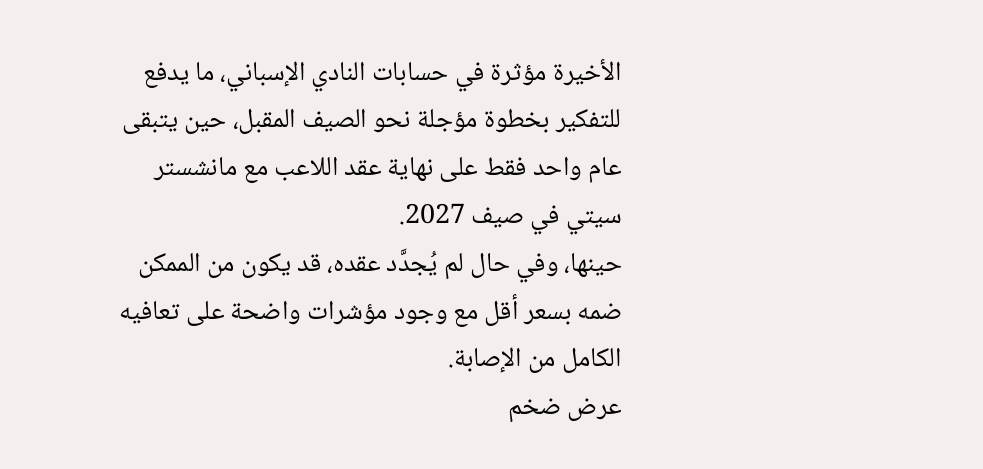الأخيرة مؤثرة في حسابات النادي الإسباني، ما يدفع للتفكير بخطوة مؤجلة نحو الصيف المقبل، حين يتبقى عام واحد فقط على نهاية عقد اللاعب مع مانشستر سيتي في صيف 2027.
حينها، وفي حال لم يُجدَّد عقده، قد يكون من الممكن ضمه بسعر أقل مع وجود مؤشرات واضحة على تعافيه الكامل من الإصابة.
عرض ضخم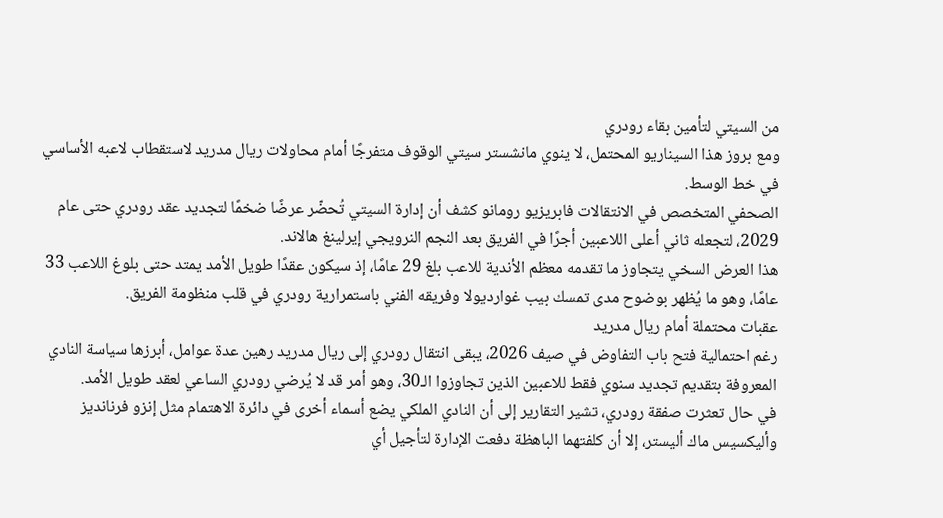من السيتي لتأمين بقاء رودري
ومع بروز هذا السيناريو المحتمل، لا ينوي مانشستر سيتي الوقوف متفرجًا أمام محاولات ريال مدريد لاستقطاب لاعبه الأساسي في خط الوسط.
الصحفي المتخصص في الانتقالات فابريزيو رومانو كشف أن إدارة السيتي تُحضّر عرضًا ضخمًا لتجديد عقد رودري حتى عام 2029، لتجعله ثاني أعلى اللاعبين أجرًا في الفريق بعد النجم النرويجي إيرلينغ هالاند.
هذا العرض السخي يتجاوز ما تقدمه معظم الأندية للاعب بلغ 29 عامًا، إذ سيكون عقدًا طويل الأمد يمتد حتى بلوغ اللاعب 33 عامًا، وهو ما يُظهر بوضوح مدى تمسك بيب غوارديولا وفريقه الفني باستمرارية رودري في قلب منظومة الفريق.
عقبات محتملة أمام ريال مدريد
رغم احتمالية فتح باب التفاوض في صيف 2026، يبقى انتقال رودري إلى ريال مدريد رهين عدة عوامل، أبرزها سياسة النادي المعروفة بتقديم تجديد سنوي فقط للاعبين الذين تجاوزوا الـ30، وهو أمر قد لا يُرضي رودري الساعي لعقد طويل الأمد.
في حال تعثرت صفقة رودري، تشير التقارير إلى أن النادي الملكي يضع أسماء أخرى في دائرة الاهتمام مثل إنزو فرنانديز وأليكسيس ماك أليستر، إلا أن كلفتهما الباهظة دفعت الإدارة لتأجيل أي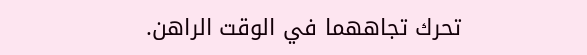تحرك تجاههما في الوقت الراهن.